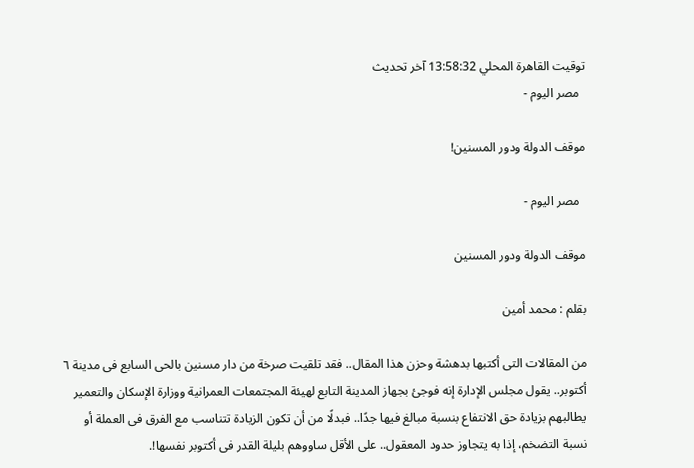توقيت القاهرة المحلي 13:58:32 آخر تحديث
  مصر اليوم -

موقف الدولة ودور المسنين!

  مصر اليوم -

موقف الدولة ودور المسنين

بقلم : محمد أمين

من المقالات التى أكتبها بدهشة وحزن هذا المقال.. فقد تلقيت صرخة من دار مسنين بالحى السابع فى مدينة ٦ أكتوبر.. يقول مجلس الإدارة إنه فوجئ بجهاز المدينة التابع لهيئة المجتمعات العمرانية ووزارة الإسكان والتعمير يطالبهم بزيادة حق الانتفاع بنسبة مبالغ فيها جدًا.. فبدلًا من أن تكون الزيادة تتناسب مع الفرق فى العملة أو نسبة التضخم، إذا به يتجاوز حدود المعقول.. على الأقل ساووهم بليلة القدر فى أكتوبر نفسها!.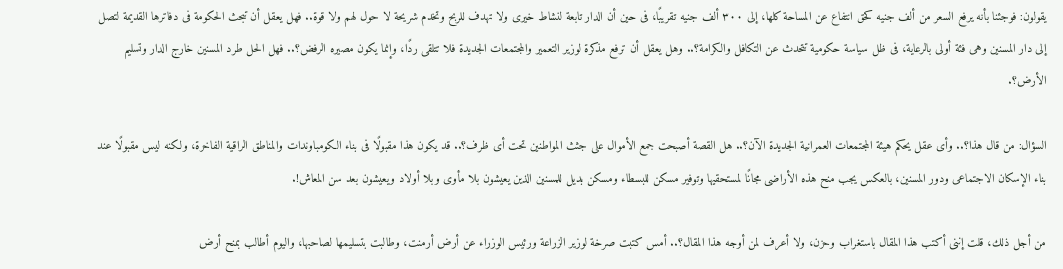يقولون: فوجئنا بأنه يرفع السعر من ألف جنيه كحق انتفاع عن المساحة كلها، إلى ٣٠٠ ألف جنيه تقريبًا، فى حين أن الدار تابعة لنشاط خيرى ولا تهدف للربح وتخدم شريحة لا حول لهم ولا قوة.. فهل يعقل أن تبحث الحكومة فى دفاترها القديمة لتصل إلى دار المسنين وهى فئة أولى بالرعاية، فى ظل سياسة حكومية تتحدث عن التكافل والكرامة؟.. وهل يعقل أن ترفع مذكرة لوزير التعمير والمجتمعات الجديدة فلا تتلقى ردًا، وإنما يكون مصيره الرفض؟.. فهل الحل طرد المسنين خارج الدار وتسليم الأرض؟.

السؤال: من قال هذا؟.. وأى عقل يحكم هيئة المجتمعات العمرانية الجديدة الآن؟.. هل القصة أصبحت جمع الأموال على جثث المواطنين تحت أى ظرف؟.. قد يكون هذا مقبولًا فى بناء الكومباوندات والمناطق الراقية الفاخرة، ولكنه ليس مقبولًا عند بناء الإسكان الاجتماعى ودور المسنين، بالعكس يجب منح هذه الأراضى مجانًا لمستحقيها وتوفير مسكن للبسطاء ومسكن بديل للمسنين الذين يعيشون بلا مأوى وبلا أولاد ويعيشون بعد سن المعاش!.

من أجل ذلك، قلت إننى أكتب هذا المقال باستغراب وحزن، ولا أعرف لمن أوجه هذا المقال؟.. أمس كتبت صرخة لوزير الزراعة ورئيس الوزراء عن أرض أرمنت، وطالبت بتسليمها لصاحبها، واليوم أطالب بمنح أرض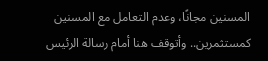المسنين مجانًا، وعدم التعامل مع المسنين كمستثمرين.. وأتوقف هنا أمام رسالة الرئيس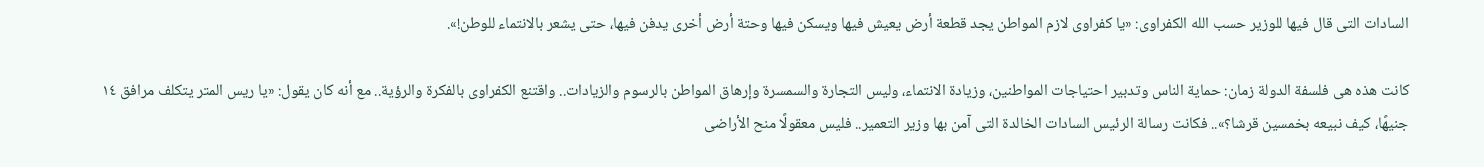السادات التى قال فيها للوزير حسب الله الكفراوى: «يا كفراوى لازم المواطن يجد قطعة أرض يعيش فيها ويسكن فيها وحتة أرض أخرى يدفن فيها، حتى يشعر بالانتماء للوطن!».

كانت هذه هى فلسفة الدولة زمان: حماية الناس وتدبير احتياجات المواطنين، وزيادة الانتماء، وليس التجارة والسمسرة وإرهاق المواطن بالرسوم والزيادات.. واقتنع الكفراوى بالفكرة والرؤية.. مع أنه كان يقول: «يا ريس المتر يتكلف مرافق ١٤ جنيهًا، كيف نبيعه بخمسين قرشا؟».. فكانت رسالة الرئيس السادات الخالدة التى آمن بها وزير التعمير.. فليس معقولًا منح الأراضى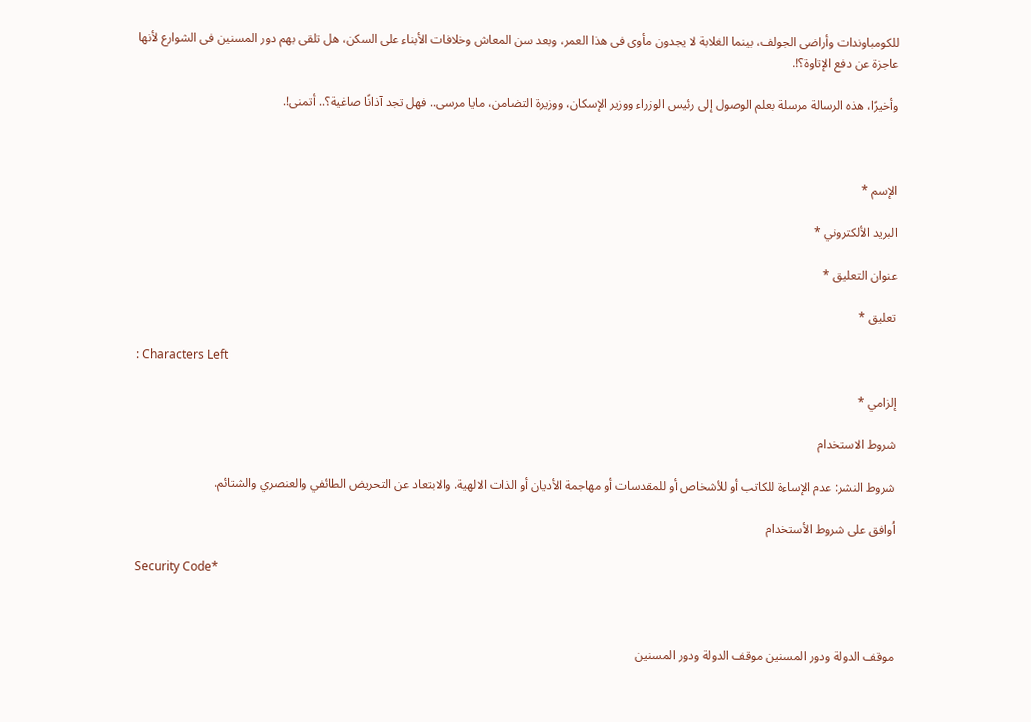للكومباوندات وأراضى الجولف، بينما الغلابة لا يجدون مأوى فى هذا العمر، وبعد سن المعاش وخلافات الأبناء على السكن، هل تلقى بهم دور المسنين فى الشوارع لأنها عاجزة عن دفع الإتاوة؟!.

وأخيرًا، هذه الرسالة مرسلة بعلم الوصول إلى رئيس الوزراء ووزير الإسكان، ووزيرة التضامن، مايا مرسى.. فهل تجد آذانًا صاغية؟.. أتمنى!.



الإسم *

البريد الألكتروني *

عنوان التعليق *

تعليق *

: Characters Left

إلزامي *

شروط الاستخدام

شروط النشر: عدم الإساءة للكاتب أو للأشخاص أو للمقدسات أو مهاجمة الأديان أو الذات الالهية. والابتعاد عن التحريض الطائفي والعنصري والشتائم.

اُوافق على شروط الأستخدام

Security Code*



موقف الدولة ودور المسنين موقف الدولة ودور المسنين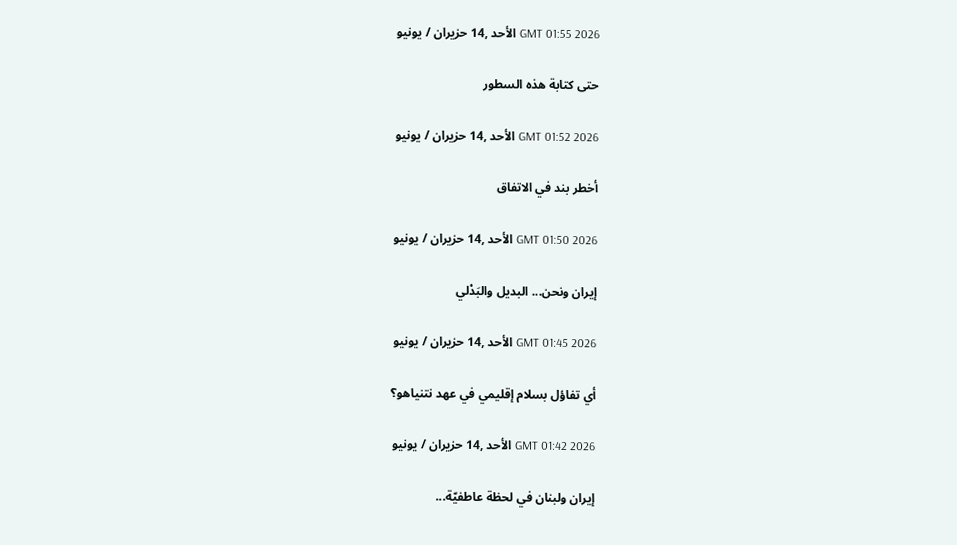GMT 01:55 2026 الأحد ,14 حزيران / يونيو

حتى كتابة هذه السطور

GMT 01:52 2026 الأحد ,14 حزيران / يونيو

أخطر بند في الاتفاق

GMT 01:50 2026 الأحد ,14 حزيران / يونيو

إيران ونحن... البديل والبَدْلي

GMT 01:45 2026 الأحد ,14 حزيران / يونيو

أي تفاؤل بسلام إقليمي في عهد نتنياهو؟

GMT 01:42 2026 الأحد ,14 حزيران / يونيو

إيران ولبنان في لحظة عاطفيّة...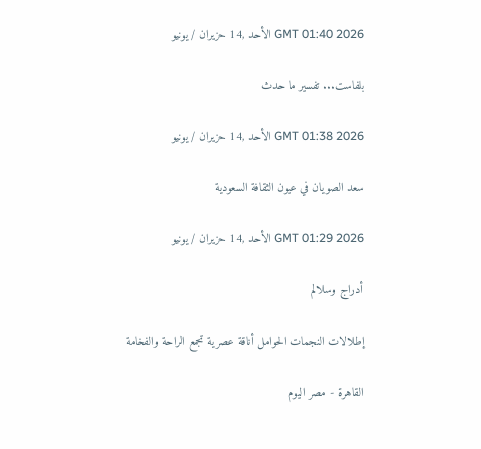GMT 01:40 2026 الأحد ,14 حزيران / يونيو

بلفاست... تفسير ما حدث

GMT 01:38 2026 الأحد ,14 حزيران / يونيو

سعد الصويان في عيون الثقافة السعودية

GMT 01:29 2026 الأحد ,14 حزيران / يونيو

أدراج وسلالم

إطلالات النجمات الحوامل أناقة عصرية تجمع الراحة والفخامة

القاهرة - مصر اليوم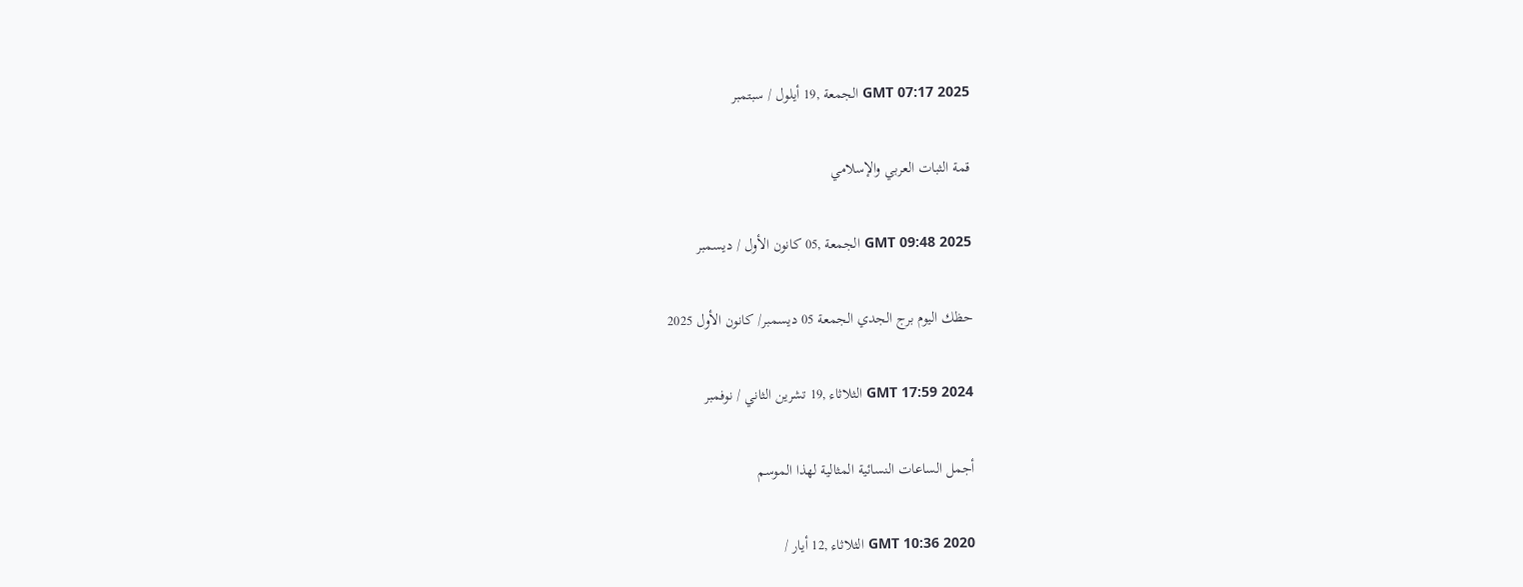GMT 07:17 2025 الجمعة ,19 أيلول / سبتمبر

قمة الثبات العربي والإسلامي

GMT 09:48 2025 الجمعة ,05 كانون الأول / ديسمبر

حظك اليوم برج الجدي الجمعة 05 ديسمبر/ كانون الأول 2025

GMT 17:59 2024 الثلاثاء ,19 تشرين الثاني / نوفمبر

أجمل الساعات النسائية المثالية لهذا الموسم

GMT 10:36 2020 الثلاثاء ,12 أيار /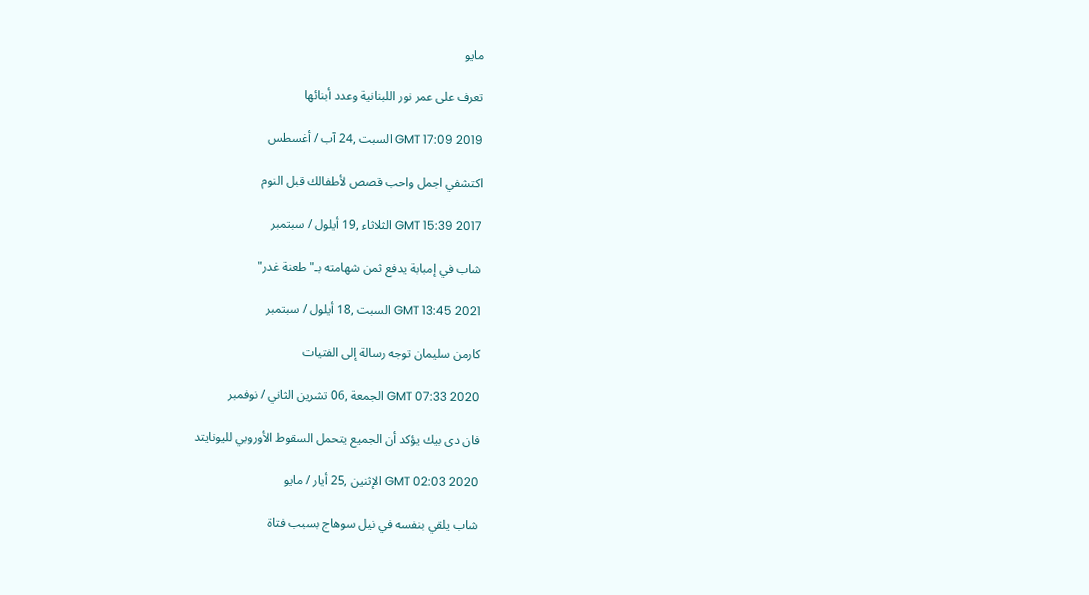مايو

تعرف على عمر نور اللبنانية وعدد أبنائها

GMT 17:09 2019 السبت ,24 آب / أغسطس

اكتشفي اجمل واحب قصص لأطفالك قبل النوم

GMT 15:39 2017 الثلاثاء ,19 أيلول / سبتمبر

شاب في إمبابة يدفع ثمن شهامته بـ"طعنة غدر"

GMT 13:45 2021 السبت ,18 أيلول / سبتمبر

كارمن سليمان توجه رسالة إلى الفتيات

GMT 07:33 2020 الجمعة ,06 تشرين الثاني / نوفمبر

فان دى بيك يؤكد أن الجميع يتحمل السقوط الأوروبي لليونايتد

GMT 02:03 2020 الإثنين ,25 أيار / مايو

شاب يلقي بنفسه في نيل سوهاج بسبب فتاة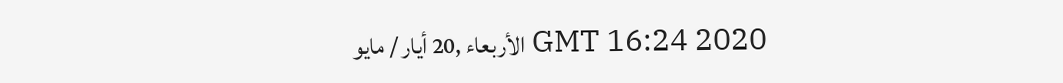GMT 16:24 2020 الأربعاء ,20 أيار / مايو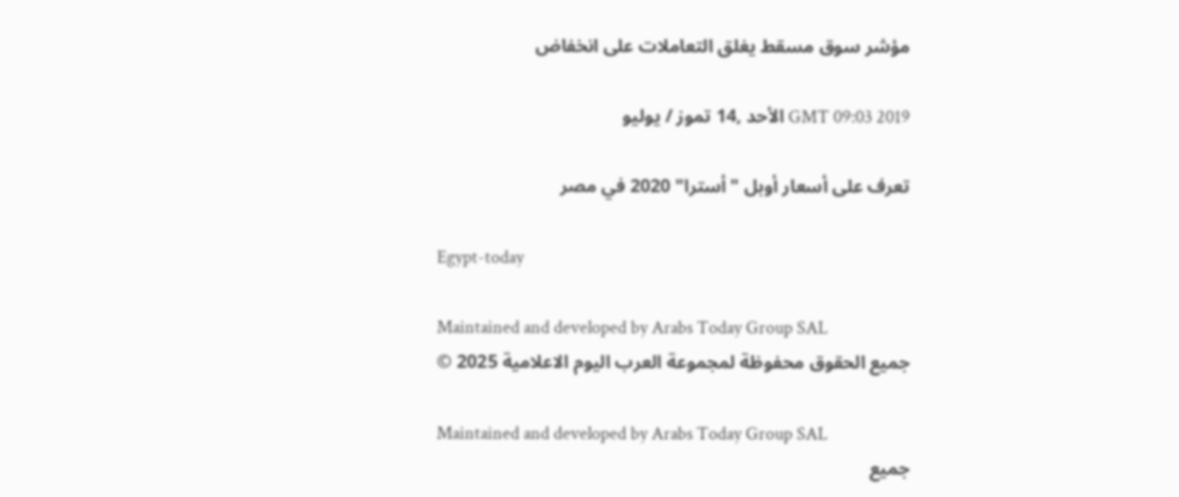مؤشر سوق مسقط يغلق التعاملات على انخفاض

GMT 09:03 2019 الأحد ,14 تموز / يوليو

تعرف على أسعار أوبل "أسترا" 2020 في مصر

Egypt-today

Maintained and developed by Arabs Today Group SAL
جميع الحقوق محفوظة لمجموعة العرب اليوم الاعلامية 2025 ©

Maintained and developed by Arabs Today Group SAL
جميع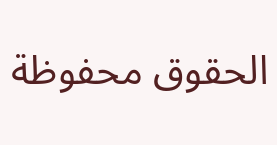الحقوق محفوظة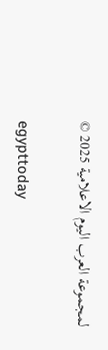لمجموعة العرب اليوم الاعلامية 2025 ©

egypttoday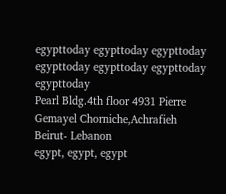egypttoday egypttoday egypttoday
egypttoday egypttoday egypttoday
egypttoday
Pearl Bldg.4th floor 4931 Pierre Gemayel Chorniche,Achrafieh Beirut- Lebanon
egypt, egypt, egypt